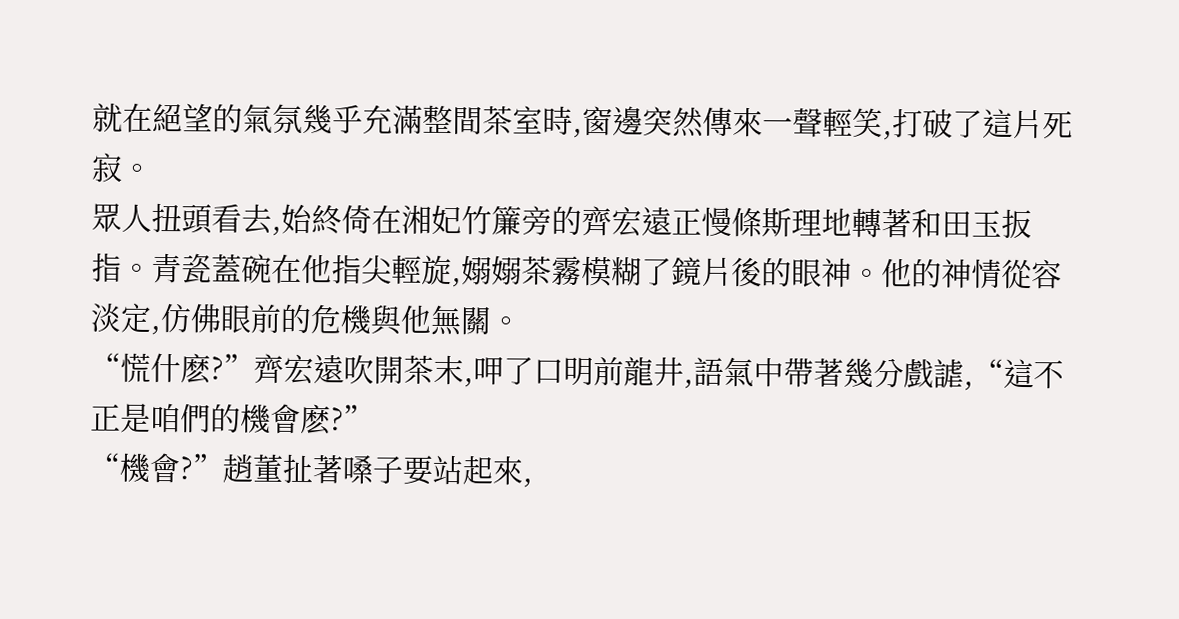就在絕望的氣氛幾乎充滿整間茶室時,窗邊突然傳來一聲輕笑,打破了這片死寂。
眾人扭頭看去,始終倚在湘妃竹簾旁的齊宏遠正慢條斯理地轉著和田玉扳指。青瓷蓋碗在他指尖輕旋,嫋嫋茶霧模糊了鏡片後的眼神。他的神情從容淡定,仿佛眼前的危機與他無關。
“慌什麽?”齊宏遠吹開茶末,呷了口明前龍井,語氣中帶著幾分戲謔,“這不正是咱們的機會麽?”
“機會?”趙董扯著嗓子要站起來,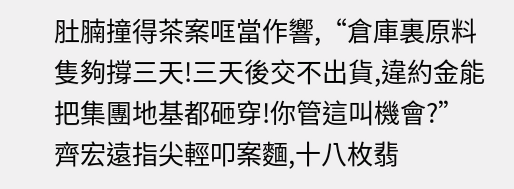肚腩撞得茶案哐當作響,“倉庫裏原料隻夠撐三天!三天後交不出貨,違約金能把集團地基都砸穿!你管這叫機會?”
齊宏遠指尖輕叩案麵,十八枚翡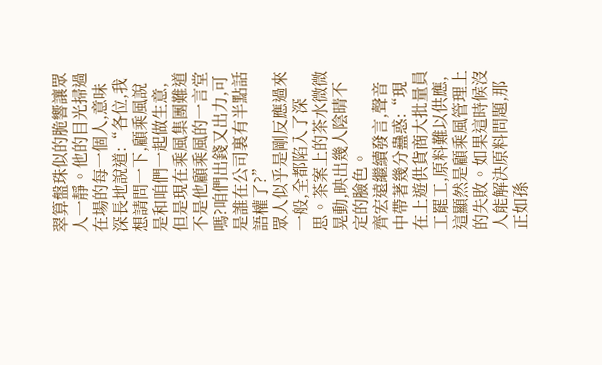翠算盤珠似的脆響讓眾人一靜。他的目光掃過在場的每一個人,意味深長地說道:“各位,我想請問一下,顧乘風說是和咱們一起做生意,但是現在乘風集團難道不是他顧乘風的一言堂嗎?咱們出錢又出力,可是誰在公司裏有半點話語權了?”
眾人似乎是剛反應過來一般,全都陷入了深思。茶案上的茶水微微晃動,映出幾人陰晴不定的臉色。
齊宏遠繼續發言,聲音中帶著幾分蠱惑:“現在上遊供貨商大批量員工罷工,原料難以供應,這顯然是顧乘風管理上的失敗。如果這時候沒人能解決原料問題,那正如孫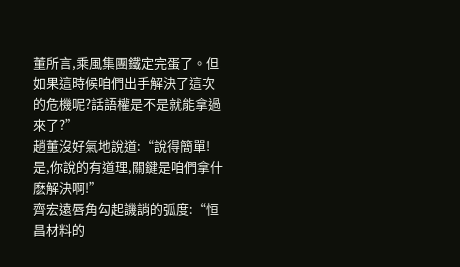董所言,乘風集團鐵定完蛋了。但如果這時候咱們出手解決了這次的危機呢?話語權是不是就能拿過來了?”
趙董沒好氣地說道:“說得簡單!是,你說的有道理,關鍵是咱們拿什麽解決啊!”
齊宏遠唇角勾起譏誚的弧度:“恒昌材料的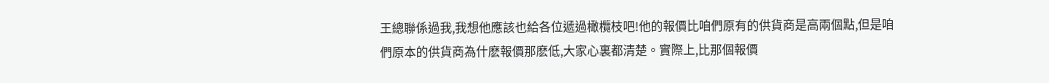王總聯係過我,我想他應該也給各位遞過橄欖枝吧!他的報價比咱們原有的供貨商是高兩個點,但是咱們原本的供貨商為什麽報價那麽低,大家心裏都清楚。實際上,比那個報價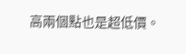高兩個點也是超低價。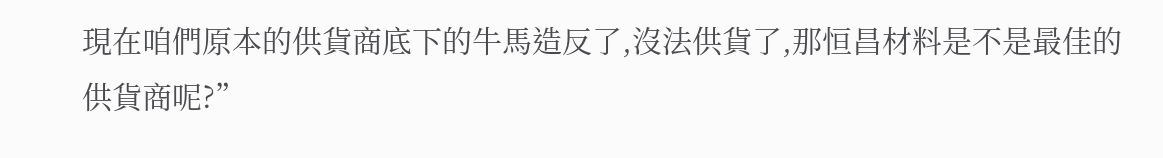現在咱們原本的供貨商底下的牛馬造反了,沒法供貨了,那恒昌材料是不是最佳的供貨商呢?”